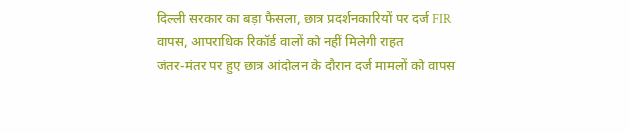दिल्ली सरकार का बड़ा फैसला, छात्र प्रदर्शनकारियों पर दर्ज FIR वापस, आपराधिक रिकॉर्ड वालों को नहीं मिलेगी राहत
जंतर-मंतर पर हुए छात्र आंदोलन के दौरान दर्ज मामलों को वापस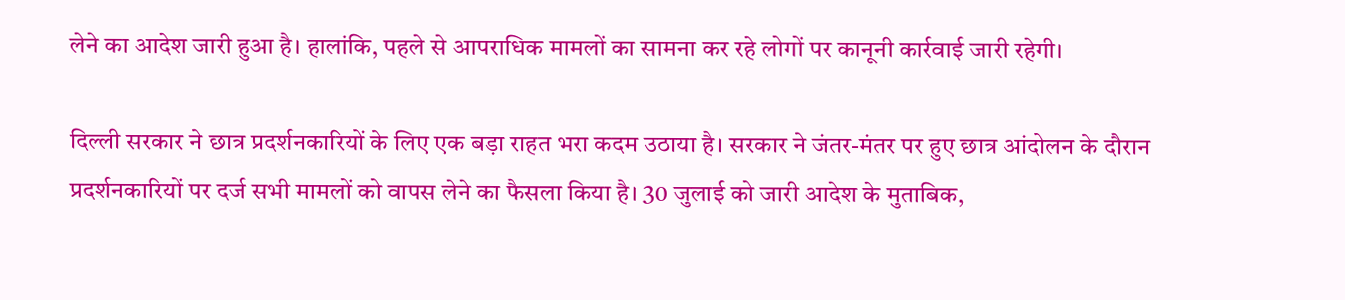लेने का आदेश जारी हुआ है। हालांकि, पहले से आपराधिक मामलों का सामना कर रहे लोगों पर कानूनी कार्रवाई जारी रहेगी।

दिल्ली सरकार ने छात्र प्रदर्शनकारियों के लिए एक बड़ा राहत भरा कदम उठाया है। सरकार ने जंतर-मंतर पर हुए छात्र आंदोलन के दौरान प्रदर्शनकारियों पर दर्ज सभी मामलों को वापस लेने का फैसला किया है। 30 जुलाई को जारी आदेश के मुताबिक,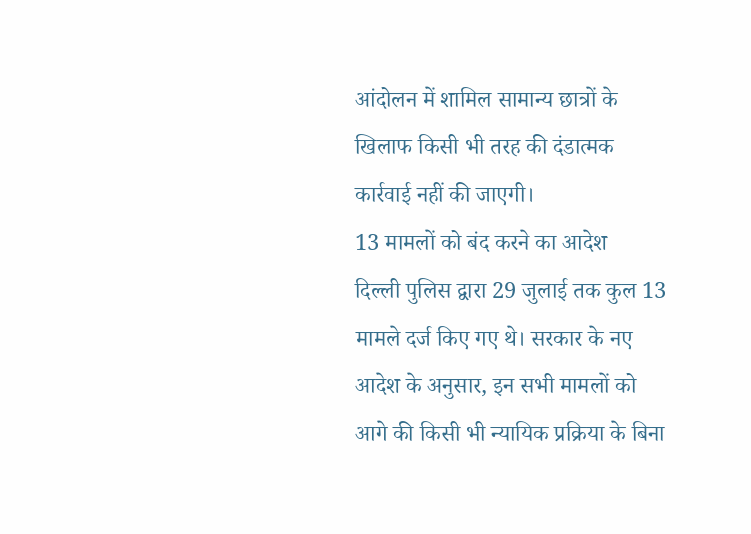आंदोलन में शामिल सामान्य छात्रों के खिलाफ किसी भी तरह की दंडात्मक कार्रवाई नहीं की जाएगी।
13 मामलों को बंद करने का आदेश
दिल्ली पुलिस द्वारा 29 जुलाई तक कुल 13 मामले दर्ज किए गए थे। सरकार के नए आदेश के अनुसार, इन सभी मामलों को आगे की किसी भी न्यायिक प्रक्रिया के बिना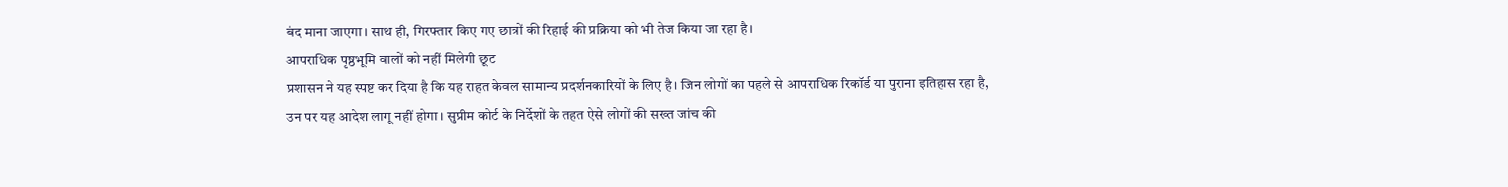बंद माना जाएगा। साथ ही, गिरफ्तार किए गए छात्रों की रिहाई की प्रक्रिया को भी तेज किया जा रहा है।
आपराधिक पृष्ठभूमि वालों को नहीं मिलेगी छूट
प्रशासन ने यह स्पष्ट कर दिया है कि यह राहत केवल सामान्य प्रदर्शनकारियों के लिए है। जिन लोगों का पहले से आपराधिक रिकॉर्ड या पुराना इतिहास रहा है, उन पर यह आदेश लागू नहीं होगा। सुप्रीम कोर्ट के निर्देशों के तहत ऐसे लोगों की सख्त जांच की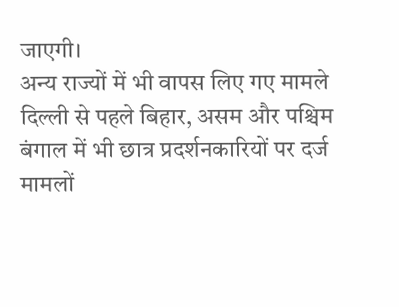जाएगी।
अन्य राज्यों में भी वापस लिए गए मामले
दिल्ली से पहले बिहार, असम और पश्चिम बंगाल में भी छात्र प्रदर्शनकारियों पर दर्ज मामलों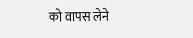को वापस लेने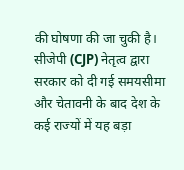की घोषणा की जा चुकी है। सीजेपी (CJP) नेतृत्व द्वारा सरकार को दी गई समयसीमा और चेतावनी के बाद देश के कई राज्यों में यह बड़ा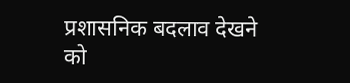प्रशासनिक बदलाव देखने को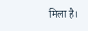मिला है।